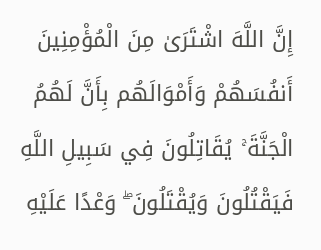إِنَّ اللَّهَ اشْتَرَىٰ مِنَ الْمُؤْمِنِينَ أَنفُسَهُمْ وَأَمْوَالَهُم بِأَنَّ لَهُمُ الْجَنَّةَ ۚ يُقَاتِلُونَ فِي سَبِيلِ اللَّهِ فَيَقْتُلُونَ وَيُقْتَلُونَ ۖ وَعْدًا عَلَيْهِ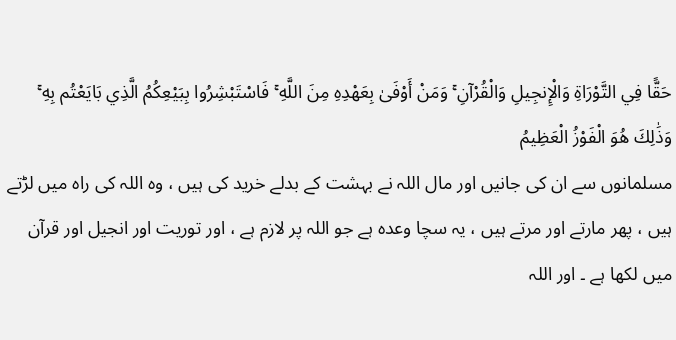حَقًّا فِي التَّوْرَاةِ وَالْإِنجِيلِ وَالْقُرْآنِ ۚ وَمَنْ أَوْفَىٰ بِعَهْدِهِ مِنَ اللَّهِ ۚ فَاسْتَبْشِرُوا بِبَيْعِكُمُ الَّذِي بَايَعْتُم بِهِ ۚ وَذَٰلِكَ هُوَ الْفَوْزُ الْعَظِيمُ
مسلمانوں سے ان کی جانیں اور مال اللہ نے بہشت کے بدلے خرید کی ہیں ، وہ اللہ کی راہ میں لڑتے ہیں ، پھر مارتے اور مرتے ہیں ، یہ سچا وعدہ ہے جو اللہ پر لازم ہے ، اور توریت اور انجیل اور قرآن میں لکھا ہے ۔ اور اللہ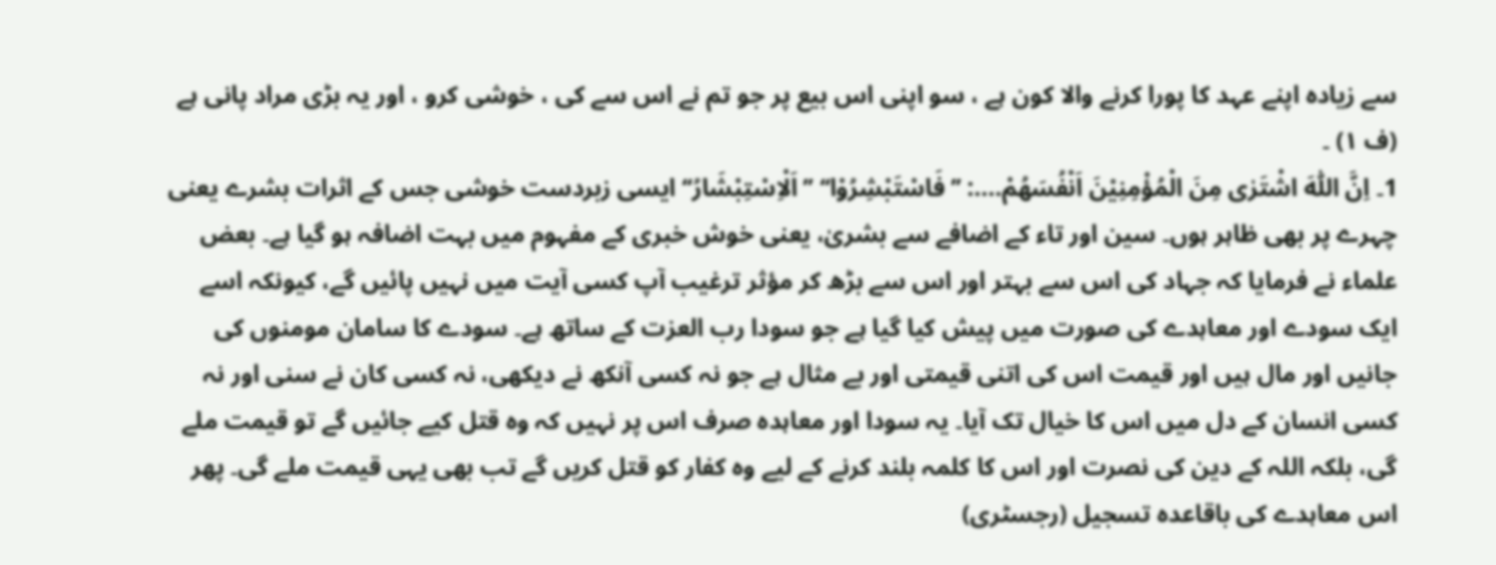سے زیادہ اپنے عہد کا پورا کرنے والا کون ہے ، سو اپنی اس بیع پر جو تم نے اس سے کی ، خوشی کرو ، اور یہ بڑی مراد پانی ہے (ف ١) ۔
1۔ اِنَّ اللّٰهَ اشْتَرٰى مِنَ الْمُؤْمِنِيْنَ اَنْفُسَهُمْ....: ’’ فَاسْتَبْشِرُوْا‘‘ ’’اَلْاِسْتِبْشَارُ‘‘ ایسی زبردست خوشی جس کے اثرات بشرے یعنی چہرے پر بھی ظاہر ہوں۔ سین اور تاء کے اضافے سے بشریٰ، یعنی خوش خبری کے مفہوم میں بہت اضافہ ہو گیا ہے۔ بعض علماء نے فرمایا کہ جہاد کی اس سے بہتر اور اس سے بڑھ کر مؤثر ترغیب آپ کسی آیت میں نہیں پائیں گے، کیونکہ اسے ایک سودے اور معاہدے کی صورت میں پیش کیا گیا ہے جو سودا رب العزت کے ساتھ ہے۔ سودے کا سامان مومنوں کی جانیں اور مال ہیں اور قیمت اس کی اتنی قیمتی اور بے مثال ہے جو نہ کسی آنکھ نے دیکھی، نہ کسی کان نے سنی اور نہ کسی انسان کے دل میں اس کا خیال تک آیا۔ یہ سودا اور معاہدہ صرف اس پر نہیں کہ وہ قتل کیے جائیں گے تو قیمت ملے گی، بلکہ اللہ کے دین کی نصرت اور اس کا کلمہ بلند کرنے کے لیے وہ کفار کو قتل کریں گے تب بھی یہی قیمت ملے گی۔ پھر اس معاہدے کی باقاعدہ تسجیل (رجسٹری)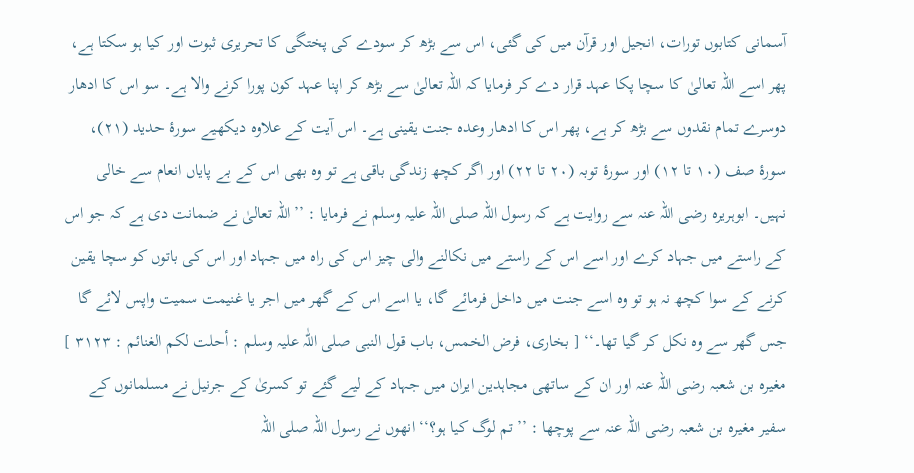آسمانی کتابوں تورات، انجیل اور قرآن میں کی گئی، اس سے بڑھ کر سودے کی پختگی کا تحریری ثبوت اور کیا ہو سکتا ہے، پھر اسے اللہ تعالیٰ کا سچا پکا عہد قرار دے کر فرمایا کہ اللہ تعالیٰ سے بڑھ کر اپنا عہد کون پورا کرنے والا ہے۔ سو اس کا ادھار دوسرے تمام نقدوں سے بڑھ کر ہے، پھر اس کا ادھار وعدہ جنت یقینی ہے۔ اس آیت کے علاوہ دیکھیے سورۂ حدید (۲۱)، سورۂ صف (۱۰ تا ۱۲) اور سورۂ توبہ (۲۰ تا ۲۲) اور اگر کچھ زندگی باقی ہے تو وہ بھی اس کے بے پایاں انعام سے خالی نہیں۔ ابوہریرہ رضی اللہ عنہ سے روایت ہے کہ رسول اللہ صلی اللہ علیہ وسلم نے فرمایا : ’’اللہ تعالیٰ نے ضمانت دی ہے کہ جو اس کے راستے میں جہاد کرے اور اسے اس کے راستے میں نکالنے والی چیز اس کی راہ میں جہاد اور اس کی باتوں کو سچا یقین کرنے کے سوا کچھ نہ ہو تو وہ اسے جنت میں داخل فرمائے گا، یا اسے اس کے گھر میں اجر یا غنیمت سمیت واپس لائے گا جس گھر سے وہ نکل کر گیا تھا۔‘‘ [ بخاری، فرض الخمس، باب قول النبی صلی اللّٰہ علیہ وسلم : أحلت لکم الغنائم : ۳۱۲۳ ] مغیرہ بن شعبہ رضی اللہ عنہ اور ان کے ساتھی مجاہدین ایران میں جہاد کے لیے گئے تو کسریٰ کے جرنیل نے مسلمانوں کے سفیر مغیرہ بن شعبہ رضی اللہ عنہ سے پوچھا : ’’تم لوگ کیا ہو؟‘‘ انھوں نے رسول اللہ صلی اللہ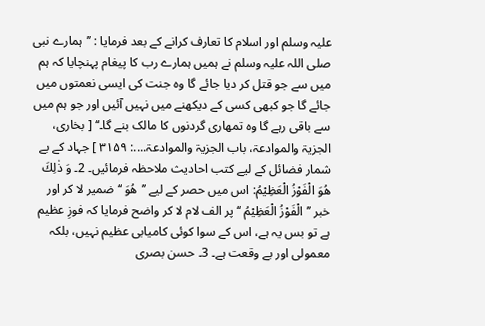علیہ وسلم اور اسلام کا تعارف کرانے کے بعد فرمایا : ’’ہمارے نبی صلی اللہ علیہ وسلم نے ہمیں ہمارے رب کا پیغام پہنچایا کہ ہم میں سے جو قتل کر دیا جائے گا وہ جنت کی ایسی نعمتوں میں جائے گا جو کبھی کسی کے دیکھنے میں نہیں آئیں اور جو ہم میں سے باقی رہے گا وہ تمھاری گردنوں کا مالک بنے گا۔‘‘ [ بخاری، الجزیۃ والموادعۃ، باب الجزیۃ والموادعۃ....: ۳۱۵۹ ] جہاد کے بے شمار فضائل کے لیے کتب احادیث ملاحظہ فرمائیں۔ 2۔ وَ ذٰلِكَ هُوَ الْفَوْزُ الْعَظِيْمُ: اس میں حصر کے لیے ’’هُوَ ‘‘ ضمیر لا کر اور خبر ’’الْفَوْزُ الْعَظِيْمُ ‘‘ پر الف لام لا کر واضح فرمایا کہ فوزِ عظیم ہے تو بس یہ ہے، اس کے سوا کوئی کامیابی عظیم نہیں، بلکہ معمولی اور بے وقعت ہے۔ 3۔ حسن بصری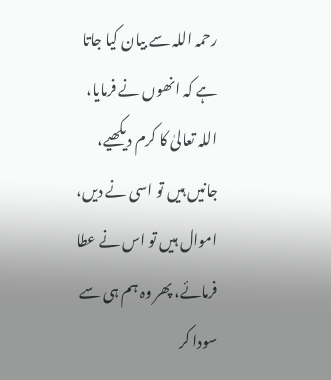رحمہ اللہ سے بیان کیا جاتا ہے کہ انھوں نے فرمایا، اللہ تعالیٰ کا کرم دیکھیے، جانیں ہیں تو اسی نے دیں، اموال ہیں تو اس نے عطا فرمائے، پھر وہ ہم ہی سے سودا کر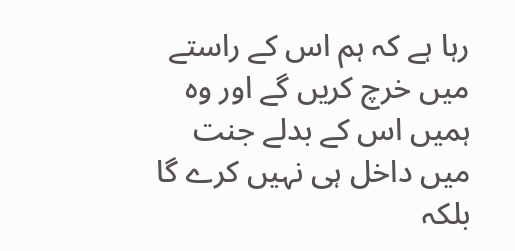رہا ہے کہ ہم اس کے راستے میں خرچ کریں گے اور وہ ہمیں اس کے بدلے جنت میں داخل ہی نہیں کرے گا بلکہ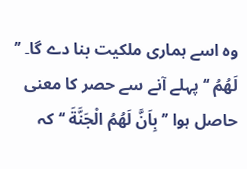وہ اسے ہماری ملکیت بنا دے گا۔ ’’ لَهُمُ ‘‘ پہلے آنے سے حصر کا معنی حاصل ہوا ’’بِاَنَّ لَهُمُ الْجَنَّةَ ‘‘ کہ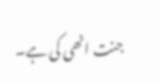جنت انھی کی ہے۔